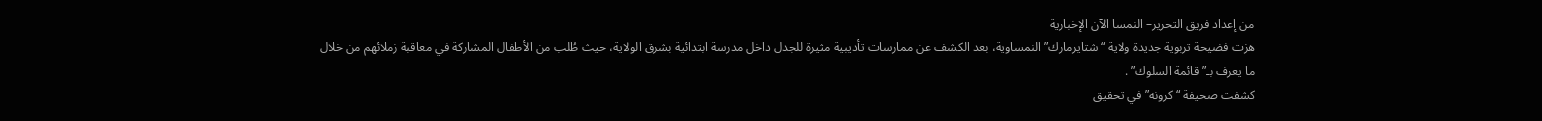من إعداد فريق التحرير– النمسا الآن الإخبارية
هزت فضيحة تربوية جديدة ولاية “شتايرمارك” النمساوية، بعد الكشف عن ممارسات تأديبية مثيرة للجدل داخل مدرسة ابتدائية بشرق الولاية، حيث طُلب من الأطفال المشاركة في معاقبة زملائهم من خلال ما يعرف بـ”قائمة السلوك” .
كشفت صحيفة “كرونه” في تحقيق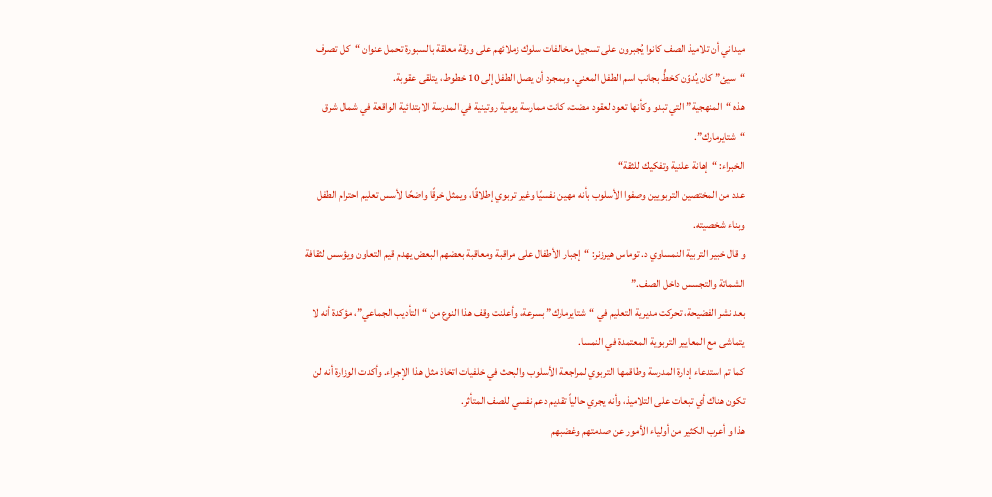ميداني أن تلاميذ الصف كانوا يُجبرون على تسجيل مخالفات سلوك زملائهم على ورقة معلقة بالسبورة تحمل عنوان “كل تصرف “سيئ” كان يُدوّن كخطٍّ بجانب اسم الطفل المعني. وبمجرد أن يصل الطفل إلى 10 خطوط، يتلقى عقوبة.
هذه “المنهجية” التي تبدو وكأنها تعود لعقود مضت، كانت ممارسة يومية روتينية في المدرسة الابتدائية الواقعة في شمال شرق “شتايرمارك”.
الخبراء: “إهانة علنية وتفكيك للثقة“
عدد من المختصين التربويين وصفوا الأسلوب بأنه مهين نفسيًا وغير تربوي إطلاقًا، ويمثل خرقًا واضحًا لأسس تعليم احترام الطفل وبناء شخصيته.
و قال خبير التربية النمساوي د. توماس هيرزنر: “إجبار الأطفال على مراقبة ومعاقبة بعضهم البعض يهدم قيم التعاون ويؤسس لثقافة الشماتة والتجسس داخل الصف.”
بعد نشر الفضيحة، تحركت مديرية التعليم في “شتايرمارك” بسرعة، وأعلنت وقف هذا النوع من “التأديب الجماعي”، مؤكدة أنه لا يتماشى مع المعايير التربوية المعتمدة في النمسا.
كما تم استدعاء إدارة المدرسة وطاقمها التربوي لمراجعة الأسلوب والبحث في خلفيات اتخاذ مثل هذا الإجراء. وأكدت الوزارة أنه لن تكون هناك أي تبعات على التلاميذ، وأنه يجري حالياً تقديم دعم نفسي للصف المتأثر.
هذا و أعرب الكثير من أولياء الأمور عن صدمتهم وغضبهم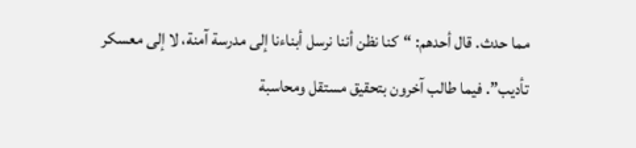مما حدث. قال أحدهم: “كنا نظن أننا نرسل أبناءنا إلى مدرسة آمنة، لا إلى معسكر تأديب”. فيما طالب آخرون بتحقيق مستقل ومحاسبة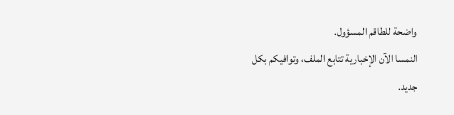واضحة للطاقم المسؤول.
النمسا الآن الإخبارية تتابع الملف، وتوافيكم بكل جديد.